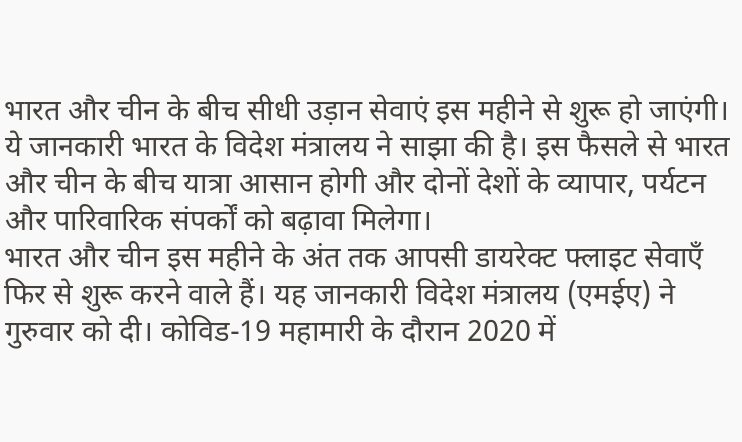भारत और चीन के बीच सीधी उड़ान सेवाएं इस महीने से शुरू हो जाएंगी। ये जानकारी भारत के विदेश मंत्रालय ने साझा की है। इस फैसले से भारत और चीन के बीच यात्रा आसान होगी और दोनों देशों के व्यापार, पर्यटन और पारिवारिक संपर्कों को बढ़ावा मिलेगा।
भारत और चीन इस महीने के अंत तक आपसी डायरेक्ट फ्लाइट सेवाएँ फिर से शुरू करने वाले हैं। यह जानकारी विदेश मंत्रालय (एमईए) ने गुरुवार को दी। कोविड-19 महामारी के दौरान 2020 में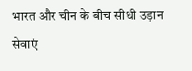भारत और चीन के बीच सीधी उड़ान सेवाएं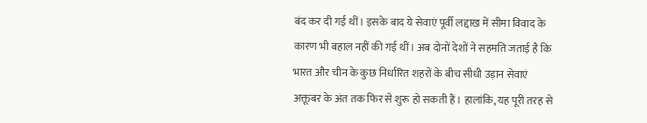बंद कर दी गई थीं। इसके बाद ये सेवाएं पूर्वी लद्दाख में सीमा विवाद के कारण भी बहाल नहीं की गई थीं। अब दोनों देशों ने सहमति जताई है कि भारत और चीन के कुछ निर्धारित शहरों के बीच सीधी उड़ान सेवाएं अक्तूबर के अंत तक फिर से शुरू हो सकती हैं। हालांकि, यह पूरी तरह से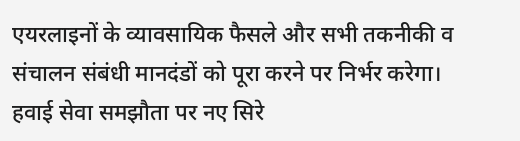एयरलाइनों के व्यावसायिक फैसले और सभी तकनीकी व संचालन संबंधी मानदंडों को पूरा करने पर निर्भर करेगा।
हवाई सेवा समझौता पर नए सिरे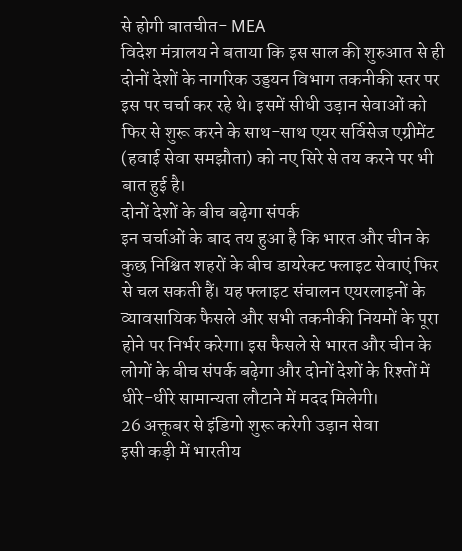से होगी बातचीत- MEA
विदेश मंत्रालय ने बताया कि इस साल की शुरुआत से ही दोनों देशों के नागरिक उड्डयन विभाग तकनीकी स्तर पर इस पर चर्चा कर रहे थे। इसमें सीधी उड़ान सेवाओं को फिर से शुरू करने के साथ-साथ एयर सर्विसेज एग्रीमेंट (हवाई सेवा समझौता) को नए सिरे से तय करने पर भी बात हुई है।
दोनों देशों के बीच बढ़ेगा संपर्क
इन चर्चाओं के बाद तय हुआ है कि भारत और चीन के कुछ निश्चित शहरों के बीच डायरेक्ट फ्लाइट सेवाएं फिर से चल सकती हैं। यह फ्लाइट संचालन एयरलाइनों के व्यावसायिक फैसले और सभी तकनीकी नियमों के पूरा होने पर निर्भर करेगा। इस फैसले से भारत और चीन के लोगों के बीच संपर्क बढ़ेगा और दोनों देशों के रिश्तों में धीरे-धीरे सामान्यता लौटाने में मदद मिलेगी।
26 अक्तूबर से इंडिगो शुरू करेगी उड़ान सेवा
इसी कड़ी में भारतीय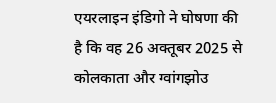एयरलाइन इंडिगो ने घोषणा की है कि वह 26 अक्तूबर 2025 से कोलकाता और ग्वांगझोउ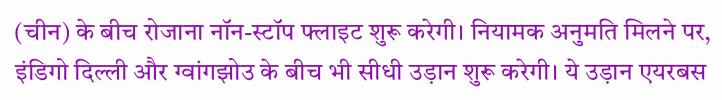(चीन) के बीच रोजाना नॉन-स्टॉप फ्लाइट शुरू करेगी। नियामक अनुमति मिलने पर, इंडिगो दिल्ली और ग्वांगझोउ के बीच भी सीधी उड़ान शुरू करेगी। ये उड़ान एयरबस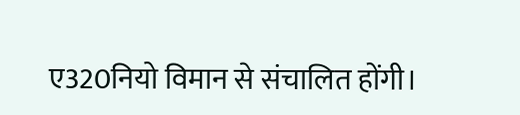ए320नियो विमान से संचालित होंगी।